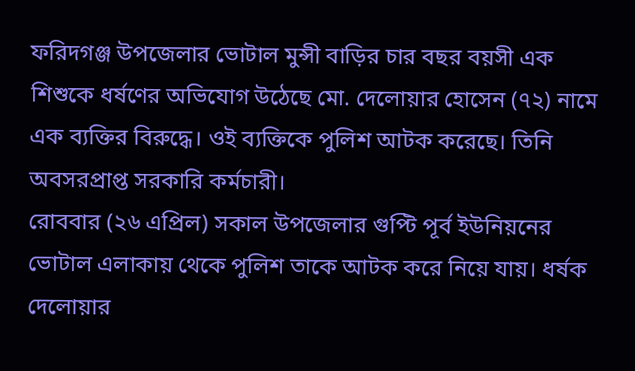ফরিদগঞ্জ উপজেলার ভোটাল মুন্সী বাড়ির চার বছর বয়সী এক শিশুকে ধর্ষণের অভিযোগ উঠেছে মো. দেলোয়ার হোসেন (৭২) নামে এক ব্যক্তির বিরুদ্ধে। ওই ব্যক্তিকে পুলিশ আটক করেছে। তিনি অবসরপ্রাপ্ত সরকারি কর্মচারী।
রোববার (২৬ এপ্রিল) সকাল উপজেলার গুপ্টি পূর্ব ইউনিয়নের ভোটাল এলাকায় থেকে পুলিশ তাকে আটক করে নিয়ে যায়। ধর্ষক দেলোয়ার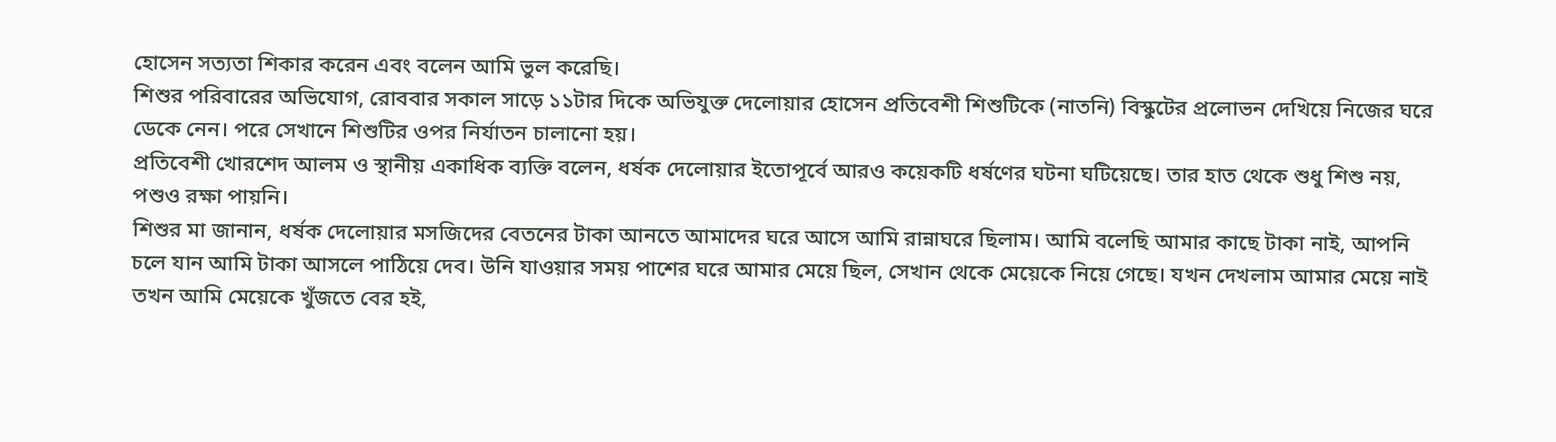হোসেন সত্যতা শিকার করেন এবং বলেন আমি ভুল করেছি।
শিশুর পরিবারের অভিযোগ, রোববার সকাল সাড়ে ১১টার দিকে অভিযুক্ত দেলোয়ার হোসেন প্রতিবেশী শিশুটিকে (নাতনি) বিস্কুটের প্রলোভন দেখিয়ে নিজের ঘরে ডেকে নেন। পরে সেখানে শিশুটির ওপর নির্যাতন চালানো হয়।
প্রতিবেশী খোরশেদ আলম ও স্থানীয় একাধিক ব্যক্তি বলেন, ধর্ষক দেলোয়ার ইতোপূর্বে আরও কয়েকটি ধর্ষণের ঘটনা ঘটিয়েছে। তার হাত থেকে শুধু শিশু নয়, পশুও রক্ষা পায়নি।
শিশুর মা জানান, ধর্ষক দেলোয়ার মসজিদের বেতনের টাকা আনতে আমাদের ঘরে আসে আমি রান্নাঘরে ছিলাম। আমি বলেছি আমার কাছে টাকা নাই, আপনি চলে যান আমি টাকা আসলে পাঠিয়ে দেব। উনি যাওয়ার সময় পাশের ঘরে আমার মেয়ে ছিল, সেখান থেকে মেয়েকে নিয়ে গেছে। যখন দেখলাম আমার মেয়ে নাই তখন আমি মেয়েকে খুঁজতে বের হই,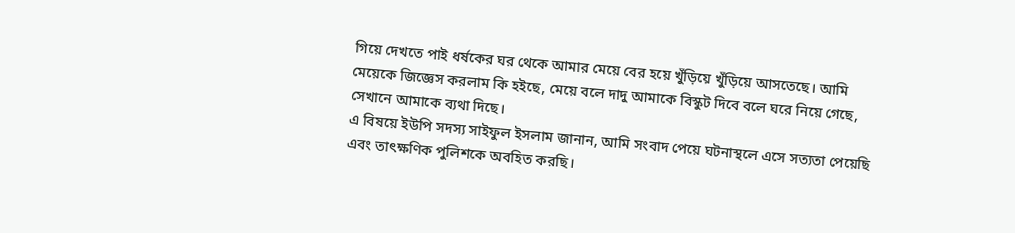গিয়ে দেখতে পাই ধর্ষকের ঘর থেকে আমার মেয়ে বের হয়ে খুঁড়িয়ে খুঁড়িয়ে আসতেছে। আমি মেয়েকে জিজ্ঞেস করলাম কি হইছে, মেয়ে বলে দাদু আমাকে বিস্কুট দিবে বলে ঘরে নিয়ে গেছে, সেখানে আমাকে ব্যথা দিছে।
এ বিষয়ে ইউপি সদস্য সাইফুল ইসলাম জানান, আমি সংবাদ পেয়ে ঘটনাস্থলে এসে সত্যতা পেয়েছি এবং তাৎক্ষণিক পুলিশকে অবহিত করছি।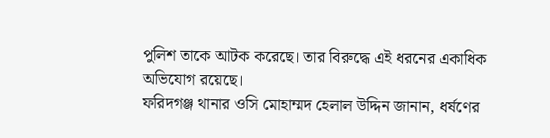পুলিশ তাকে আটক করেছে। তার বিরুদ্ধে এই ধরনের একাধিক অভিযোগ রয়েছে।
ফরিদগঞ্জ থানার ওসি মোহাম্মদ হেলাল উদ্দিন জানান, ধর্ষণের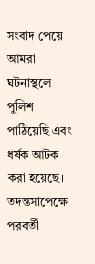সংবাদ পেয়ে আমরা ঘটনাস্থলে পুলিশ পাঠিয়েছি এবং ধর্ষক আটক করা হয়েছে। তদন্তসাপেক্ষে পরবর্তী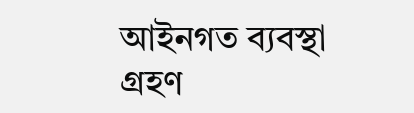আইনগত ব্যবস্থা গ্রহণ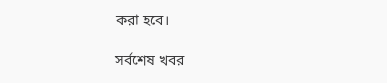করা হবে।

সর্বশেষ খবর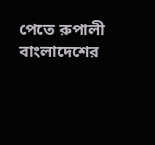পেতে রুপালী বাংলাদেশের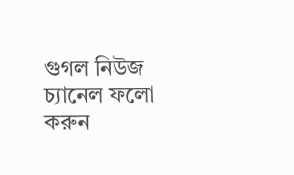গুগল নিউজ চ্যানেল ফলো করুন